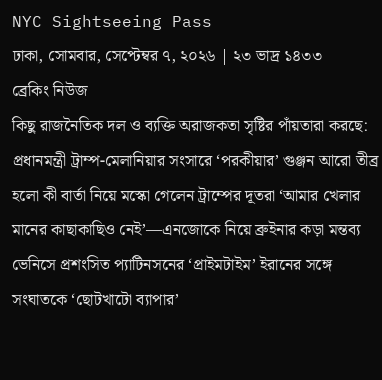NYC Sightseeing Pass
ঢাকা, সোমবার, সেপ্টেম্বর ৭, ২০২৬ | ২৩ ভাদ্র ১৪৩৩
ব্রেকিং নিউজ
কিছু রাজনৈতিক দল ও ব্যক্তি অরাজকতা সৃষ্টির পাঁয়তারা করছে: প্রধানমন্ত্রী ট্রাম্প-মেলানিয়ার সংসারে ‘পরকীয়ার’ গুঞ্জন আরো তীব্র হলো কী বার্তা নিয়ে মস্কো গেলেন ট্রাম্পের দূতরা ‘আমার খেলার মানের কাছাকাছিও নেই’—এনজোকে নিয়ে ব্রুইনার কড়া মন্তব্য ভেনিসে প্রশংসিত প্যাটিনসনের ‘প্রাইমটাইম’ ইরানের সঙ্গে সংঘাতকে ‘ছোটখাটো ব্যাপার’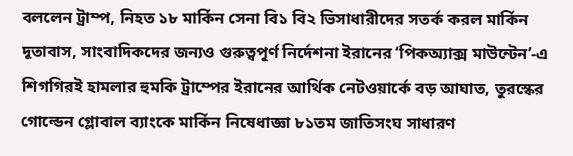বললেন ট্রাম্প, নিহত ১৮ মার্কিন সেনা বি১ বি২ ভিসাধারীদের সতর্ক করল মার্কিন দূতাবাস, সাংবাদিকদের জন্যও গুরুত্বপূর্ণ নির্দেশনা ইরানের ‘পিকঅ্যাক্স মাউন্টেন’-এ শিগগিরই হামলার হুমকি ট্রাম্পের ইরানের আর্থিক নেটওয়ার্কে বড় আঘাত, তুরস্কের গোল্ডেন গ্লোবাল ব্যাংকে মার্কিন নিষেধাজ্ঞা ৮১তম জাতিসংঘ সাধারণ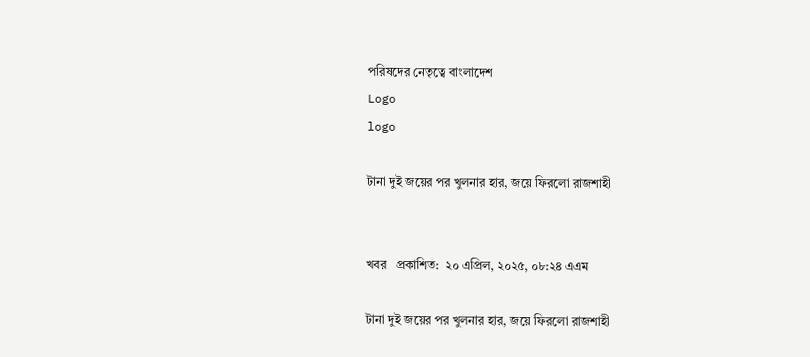পরিষদের নেতৃত্বে বাংলাদেশ
Logo
logo

টানা দুই জয়ের পর খুলনার হার, জয়ে ফিরলো রাজশাহী


খবর   প্রকাশিত:  ২০ এপ্রিল, ২০২৫, ০৮:২৪ এএম

টানা দুই জয়ের পর খুলনার হার, জয়ে ফিরলো রাজশাহী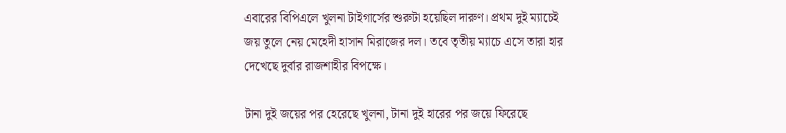এবারের বিপিএলে খুলনা টাইগার্সের শুরুটা হয়েছিল দারুণ। প্রথম দুই ম্যাচেই জয় তুলে নেয় মেহেদী হাসান মিরাজের দল। তবে তৃতীয় ম্যাচে এসে তারা হার দেখেছে দুর্বার রাজশাহীর বিপক্ষে।

টানা দুই জয়ের পর হেরেছে খুলনা, টানা দুই হারের পর জয়ে ফিরেছে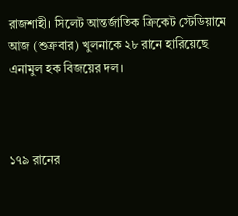রাজশাহী। সিলেট আন্তর্জাতিক ক্রিকেট স্টেডিয়ামে আজ (শুক্রবার) খুলনাকে ২৮ রানে হারিয়েছে এনামুল হক বিজয়ের দল।



১৭৯ রানের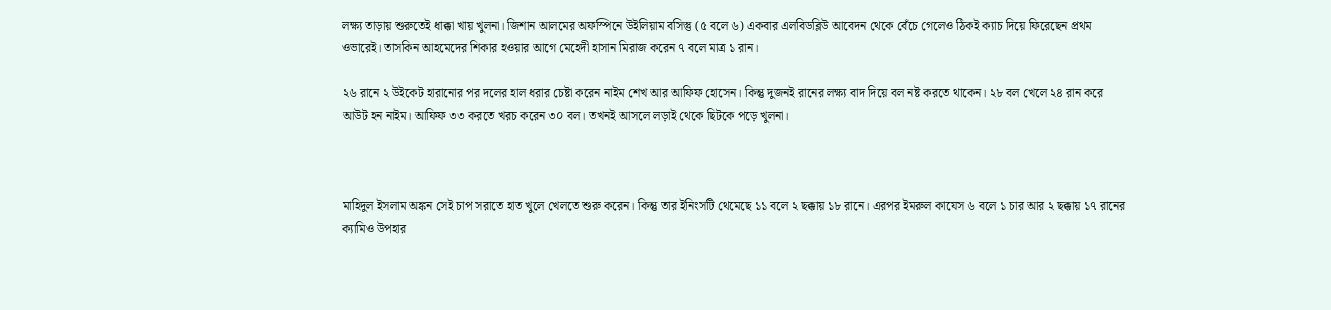লক্ষ্য তাড়ায় শুরুতেই ধাক্কা খায় খুলনা। জিশান আলমের অফস্পিনে উইলিয়াম বসিস্তু (৫ বলে ৬) একবার এলবিডব্লিউ আবেদন থেকে বেঁচে গেলেও ঠিকই ক্যাচ দিয়ে ফিরেছেন প্রথম ওভারেই। তাসকিন আহমেদের শিকার হওয়ার আগে মেহেদী হাসান মিরাজ করেন ৭ বলে মাত্র ১ রান।

২৬ রানে ২ উইকেট হারানোর পর দলের হাল ধরার চেষ্টা করেন নাইম শেখ আর আফিফ হোসেন। কিন্তু দুজনই রানের লক্ষ্য বাদ দিয়ে বল নষ্ট করতে থাকেন। ২৮ বল খেলে ২৪ রান করে আউট হন নাইম। আফিফ ৩৩ করতে খরচ করেন ৩০ বল। তখনই আসলে লড়াই থেকে ছিটকে পড়ে খুলনা।



মাহিদুল ইসলাম অঙ্কন সেই চাপ সরাতে হাত খুলে খেলতে শুরু করেন। কিন্তু তার ইনিংসটি থেমেছে ১১ বলে ২ ছক্কায় ১৮ রানে। এরপর ইমরুল কাযেস ৬ বলে ১ চার আর ২ ছক্কায় ১৭ রানের ক্যামিও উপহার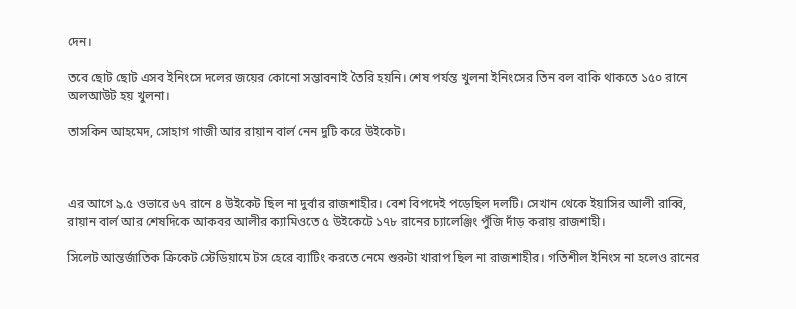দেন।

তবে ছোট ছোট এসব ইনিংসে দলের জয়ের কোনো সম্ভাবনাই তৈরি হয়নি। শেষ পর্যন্ত খুলনা ইনিংসের তিন বল বাকি থাকতে ১৫০ রানে অলআউট হয় খুলনা।

তাসকিন আহমেদ, সোহাগ গাজী আর রায়ান বার্ল নেন দুটি করে উইকেট।



এর আগে ৯.৫ ওভারে ৬৭ রানে ৪ উইকেট ছিল না দুর্বার রাজশাহীর। বেশ বিপদেই পড়েছিল দলটি। সেখান থেকে ইয়াসির আলী রাব্বি, রায়ান বার্ল আর শেষদিকে আকবর আলীর ক্যামিওতে ৫ উইকেটে ১৭৮ রানের চ্যালেঞ্জিং পুঁজি দাঁড় করায় রাজশাহী।

সিলেট আন্তর্জাতিক ক্রিকেট স্টেডিয়ামে টস হেরে ব্যাটিং করতে নেমে শুরুটা খারাপ ছিল না রাজশাহীর। গতিশীল ইনিংস না হলেও রানের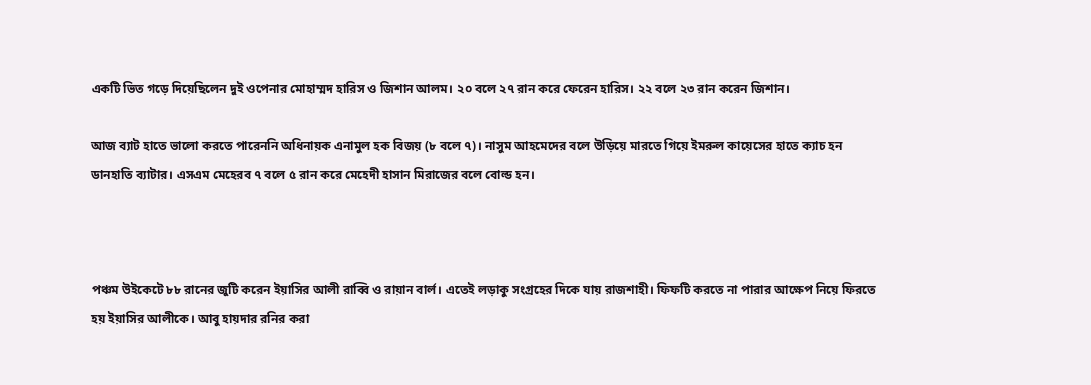একটি ভিত গড়ে দিয়েছিলেন দুই ওপেনার মোহাম্মদ হারিস ও জিশান আলম। ২০ বলে ২৭ রান করে ফেরেন হারিস। ২২ বলে ২৩ রান করেন জিশান।

আজ ব্যাট হাতে ভালো করতে পারেননি অধিনায়ক এনামুল হক বিজয় (৮ বলে ৭)। নাসুম আহমেদের বলে উড়িয়ে মারতে গিয়ে ইমরুল কায়েসের হাতে ক্যাচ হন ডানহাতি ব্যাটার। এসএম মেহেরব ৭ বলে ৫ রান করে মেহেদী হাসান মিরাজের বলে বোল্ড হন।



পঞ্চম উইকেটে ৮৮ রানের জুটি করেন ইয়াসির আলী রাব্বি ও রায়ান বার্ল। এতেই লড়াকু সংগ্রহের দিকে যায় রাজশাহী। ফিফটি করতে না পারার আক্ষেপ নিয়ে ফিরতে হয় ইয়াসির আলীকে। আবু হায়দার রনির করা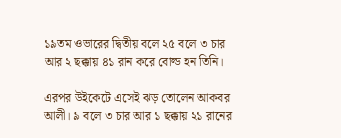১৯তম ওভারের দ্বিতীয় বলে ২৫ বলে ৩ চার আর ২ ছক্কায় ৪১ রান করে বোল্ড হন তিনি।

এরপর উইকেটে এসেই ঝড় তোলেন আকবর আলী। ৯ বলে ৩ চার আর ১ ছক্কায় ২১ রানের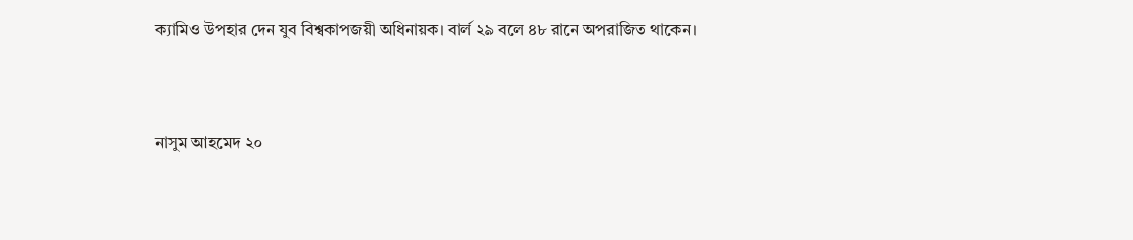ক্যামিও উপহার দেন যুব বিশ্বকাপজয়ী অধিনায়ক। বার্ল ২৯ বলে ৪৮ রানে অপরাজিত থাকেন।



নাসুম আহমেদ ২০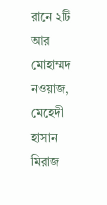রানে ২টি আর মোহাম্মদ নওয়াজ, মেহেদী হাসান মিরাজ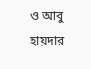ও আবু হায়দার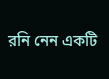রনি নেন একটি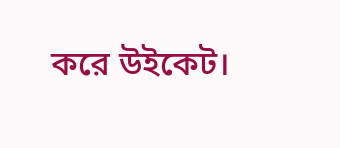করে উইকেট।